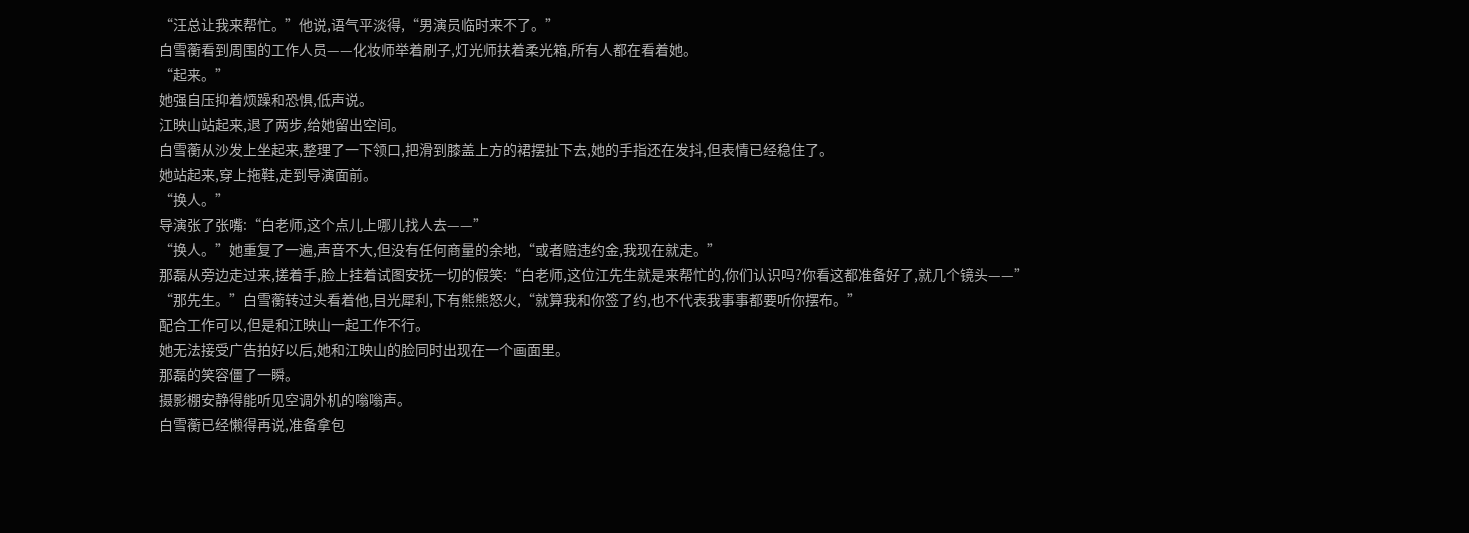“汪总让我来帮忙。”他说,语气平淡得,“男演员临时来不了。”
白雪蘅看到周围的工作人员——化妆师举着刷子,灯光师扶着柔光箱,所有人都在看着她。
“起来。”
她强自压抑着烦躁和恐惧,低声说。
江映山站起来,退了两步,给她留出空间。
白雪蘅从沙发上坐起来,整理了一下领口,把滑到膝盖上方的裙摆扯下去,她的手指还在发抖,但表情已经稳住了。
她站起来,穿上拖鞋,走到导演面前。
“换人。”
导演张了张嘴:“白老师,这个点儿上哪儿找人去——”
“换人。”她重复了一遍,声音不大,但没有任何商量的余地,“或者赔违约金,我现在就走。”
那磊从旁边走过来,搓着手,脸上挂着试图安抚一切的假笑:“白老师,这位江先生就是来帮忙的,你们认识吗?你看这都准备好了,就几个镜头——”
“那先生。”白雪蘅转过头看着他,目光犀利,下有熊熊怒火,“就算我和你签了约,也不代表我事事都要听你摆布。”
配合工作可以,但是和江映山一起工作不行。
她无法接受广告拍好以后,她和江映山的脸同时出现在一个画面里。
那磊的笑容僵了一瞬。
摄影棚安静得能听见空调外机的嗡嗡声。
白雪蘅已经懒得再说,准备拿包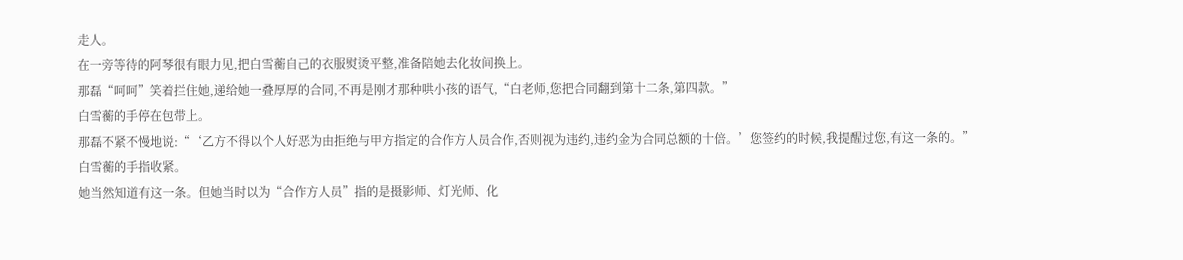走人。
在一旁等待的阿琴很有眼力见,把白雪蘅自己的衣服熨烫平整,准备陪她去化妆间换上。
那磊“呵呵”笑着拦住她,递给她一叠厚厚的合同,不再是刚才那种哄小孩的语气,“白老师,您把合同翻到第十二条,第四款。”
白雪蘅的手停在包带上。
那磊不紧不慢地说:“‘乙方不得以个人好恶为由拒绝与甲方指定的合作方人员合作,否则视为违约,违约金为合同总额的十倍。’您签约的时候,我提醒过您,有这一条的。”
白雪蘅的手指收紧。
她当然知道有这一条。但她当时以为“合作方人员”指的是摄影师、灯光师、化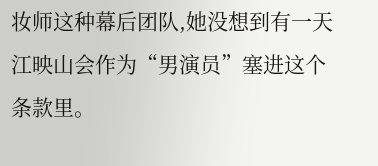妆师这种幕后团队,她没想到有一天江映山会作为“男演员”塞进这个条款里。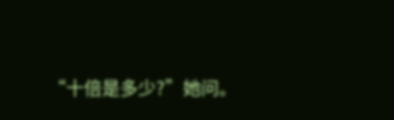“十倍是多少?”她问。